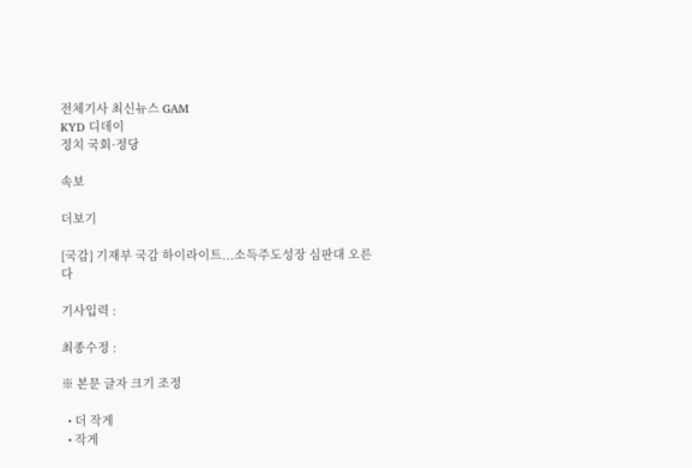전체기사 최신뉴스 GAM
KYD 디데이
정치 국회·정당

속보

더보기

[국감] 기재부 국감 하이라이트...소득주도성장 심판대 오른다

기사입력 :

최종수정 :

※ 본문 글자 크기 조정

  • 더 작게
  • 작게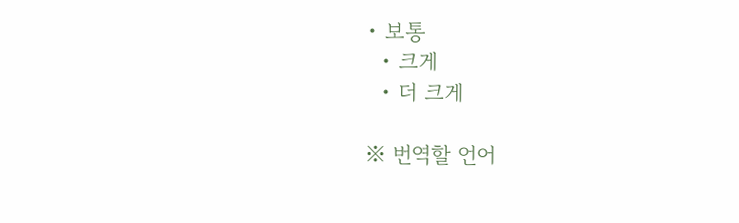• 보통
  • 크게
  • 더 크게

※ 번역할 언어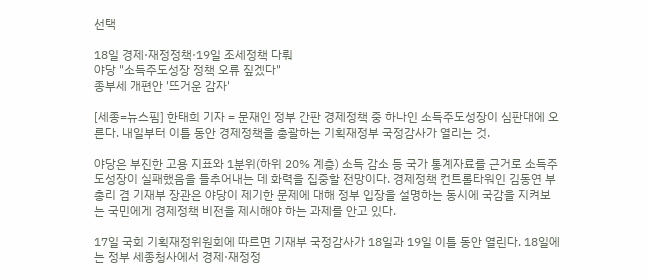선택

18일 경제·재정정책·19일 조세정책 다뤄
야당 "소득주도성장 정책 오류 짚겠다"
종부세 개편안 '뜨거운 감자'

[세종=뉴스핌] 한태희 기자 = 문재인 정부 간판 경제정책 중 하나인 소득주도성장이 심판대에 오른다. 내일부터 이틀 동안 경제정책을 총괄하는 기획재정부 국정감사가 열리는 것.

야당은 부진한 고용 지표와 1분위(하위 20% 계층) 소득 감소 등 국가 통계자료를 근거로 소득주도성장이 실패했음을 들추어내는 데 화력을 집중할 전망이다. 경제정책 컨트롤타워인 김동연 부총리 겸 기재부 장관은 야당이 제기한 문제에 대해 정부 입장을 설명하는 동시에 국감을 지켜보는 국민에게 경제정책 비전을 제시해야 하는 과제를 안고 있다.

17일 국회 기획재정위원회에 따르면 기재부 국정감사가 18일과 19일 이틀 동안 열린다. 18일에는 정부 세종청사에서 경제·재정정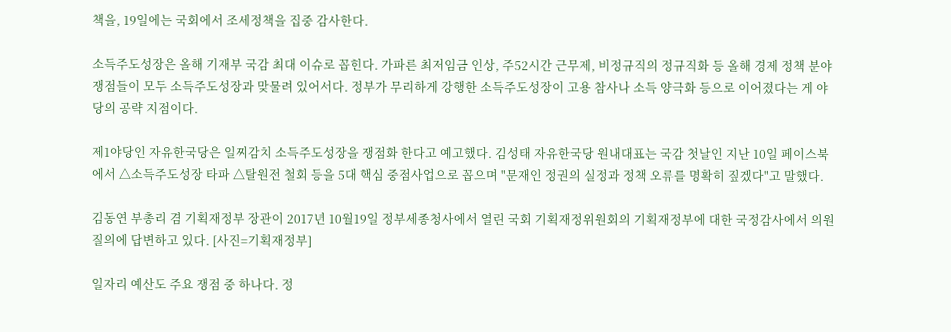책을, 19일에는 국회에서 조세정책을 집중 감사한다.

소득주도성장은 올해 기재부 국감 최대 이슈로 꼽힌다. 가파른 최저임금 인상, 주52시간 근무제, 비정규직의 정규직화 등 올해 경제 정책 분야 쟁점들이 모두 소득주도성장과 맞물려 있어서다. 정부가 무리하게 강행한 소득주도성장이 고용 참사나 소득 양극화 등으로 이어졌다는 게 야당의 공략 지점이다.

제1야당인 자유한국당은 일찌감치 소득주도성장을 쟁점화 한다고 예고했다. 김성태 자유한국당 원내대표는 국감 첫날인 지난 10일 페이스북에서 △소득주도성장 타파 △탈원전 철회 등을 5대 핵심 중점사업으로 꼽으며 "문재인 정권의 실정과 정책 오류를 명확히 짚겠다"고 말했다.

김동연 부총리 겸 기획재정부 장관이 2017년 10월19일 정부세종청사에서 열린 국회 기획재정위원회의 기획재정부에 대한 국정감사에서 의원질의에 답변하고 있다. [사진=기획재정부]

일자리 예산도 주요 쟁점 중 하나다. 정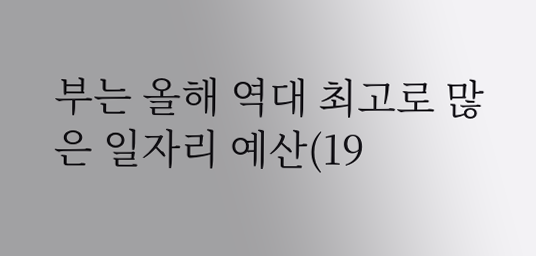부는 올해 역대 최고로 많은 일자리 예산(19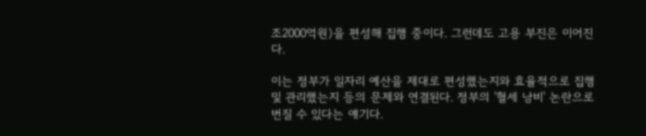조2000억원)을 편성해 집행 중이다. 그런데도 고용 부진은 이어진다.

이는 정부가 일자리 예산을 제대로 편성했는지와 효율적으로 집행 및 관리했는지 등의 문제와 연결된다. 정부의 '혈세 낭비' 논란으로 번질 수 있다는 얘기다.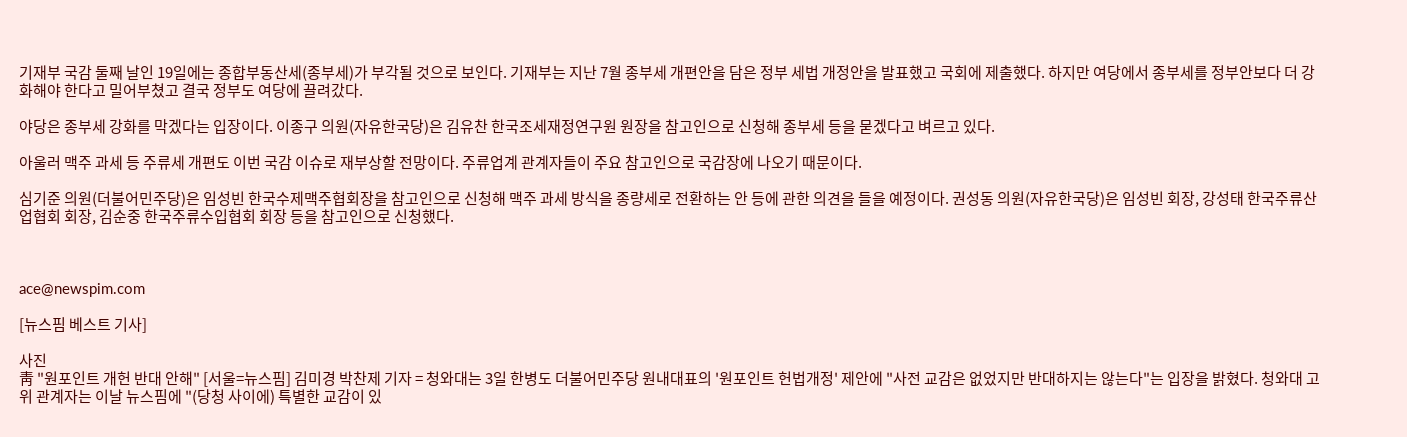기재부 국감 둘째 날인 19일에는 종합부동산세(종부세)가 부각될 것으로 보인다. 기재부는 지난 7월 종부세 개편안을 담은 정부 세법 개정안을 발표했고 국회에 제출했다. 하지만 여당에서 종부세를 정부안보다 더 강화해야 한다고 밀어부쳤고 결국 정부도 여당에 끌려갔다.

야당은 종부세 강화를 막겠다는 입장이다. 이종구 의원(자유한국당)은 김유찬 한국조세재정연구원 원장을 참고인으로 신청해 종부세 등을 묻겠다고 벼르고 있다.

아울러 맥주 과세 등 주류세 개편도 이번 국감 이슈로 재부상할 전망이다. 주류업계 관계자들이 주요 참고인으로 국감장에 나오기 때문이다.

심기준 의원(더불어민주당)은 임성빈 한국수제맥주협회장을 참고인으로 신청해 맥주 과세 방식을 종량세로 전환하는 안 등에 관한 의견을 들을 예정이다. 권성동 의원(자유한국당)은 임성빈 회장, 강성태 한국주류산업협회 회장, 김순중 한국주류수입협회 회장 등을 참고인으로 신청했다.



ace@newspim.com

[뉴스핌 베스트 기사]

사진
靑 "원포인트 개헌 반대 안해" [서울=뉴스핌] 김미경 박찬제 기자 = 청와대는 3일 한병도 더불어민주당 원내대표의 '원포인트 헌법개정' 제안에 "사전 교감은 없었지만 반대하지는 않는다"는 입장을 밝혔다. 청와대 고위 관계자는 이날 뉴스핌에 "(당청 사이에) 특별한 교감이 있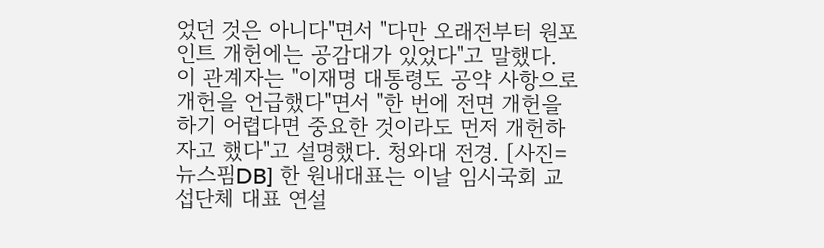었던 것은 아니다"면서 "다만 오래전부터 원포인트 개헌에는 공감대가 있었다"고 말했다. 이 관계자는 "이재명 대통령도 공약 사항으로 개헌을 언급했다"면서 "한 번에 전면 개헌을 하기 어렵다면 중요한 것이라도 먼저 개헌하자고 했다"고 설명했다. 청와대 전경. [사진=뉴스핌DB] 한 원내대표는 이날 임시국회 교섭단체 대표 연설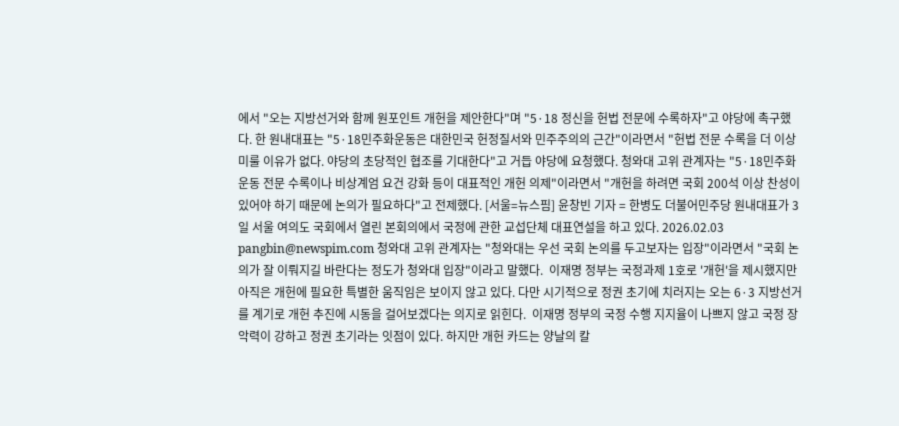에서 "오는 지방선거와 함께 원포인트 개헌을 제안한다"며 "5·18 정신을 헌법 전문에 수록하자"고 야당에 촉구했다. 한 원내대표는 "5·18민주화운동은 대한민국 헌정질서와 민주주의의 근간"이라면서 "헌법 전문 수록을 더 이상 미룰 이유가 없다. 야당의 초당적인 협조를 기대한다"고 거듭 야당에 요청했다. 청와대 고위 관계자는 "5·18민주화운동 전문 수록이나 비상계엄 요건 강화 등이 대표적인 개헌 의제"이라면서 "개헌을 하려면 국회 200석 이상 찬성이 있어야 하기 때문에 논의가 필요하다"고 전제했다. [서울=뉴스핌] 윤창빈 기자 = 한병도 더불어민주당 원내대표가 3일 서울 여의도 국회에서 열린 본회의에서 국정에 관한 교섭단체 대표연설을 하고 있다. 2026.02.03 pangbin@newspim.com 청와대 고위 관계자는 "청와대는 우선 국회 논의를 두고보자는 입장"이라면서 "국회 논의가 잘 이뤄지길 바란다는 정도가 청와대 입장"이라고 말했다.  이재명 정부는 국정과제 1호로 '개헌'을 제시했지만 아직은 개헌에 필요한 특별한 움직임은 보이지 않고 있다. 다만 시기적으로 정권 초기에 치러지는 오는 6·3 지방선거를 계기로 개헌 추진에 시동을 걸어보겠다는 의지로 읽힌다.  이재명 정부의 국정 수행 지지율이 나쁘지 않고 국정 장악력이 강하고 정권 초기라는 잇점이 있다. 하지만 개헌 카드는 양날의 칼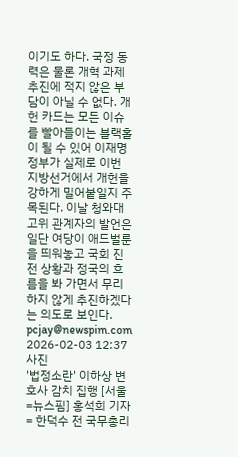이기도 하다. 국정 동력은 물론 개혁 과제 추진에 적지 않은 부담이 아닐 수 없다. 개헌 카드는 모든 이슈를 빨아들이는 블랙홀이 될 수 있어 이재명 정부가 실제로 이번 지방선거에서 개헌을 강하게 밀어붙일지 주목된다. 이날 청와대 고위 관계자의 발언은 일단 여당이 애드벌룬을 띄워놓고 국회 진전 상황과 정국의 흐름을 봐 가면서 무리하지 않게 추진하겠다는 의도로 보인다.  pcjay@newspim.com 2026-02-03 12:37
사진
'법정소란' 이하상 변호사 감치 집행 [서울=뉴스핌] 홍석희 기자 = 한덕수 전 국무총리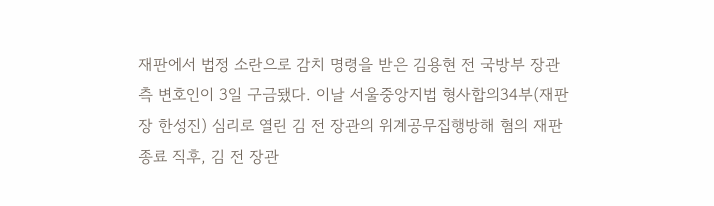재판에서 법정 소란으로 감치 명령을 받은 김용현 전 국방부 장관 측 변호인이 3일 구금됐다. 이날 서울중앙지법 형사합의34부(재판장 한성진) 심리로 열린 김 전 장관의 위계공무집행방해 혐의 재판 종료 직후, 김 전 장관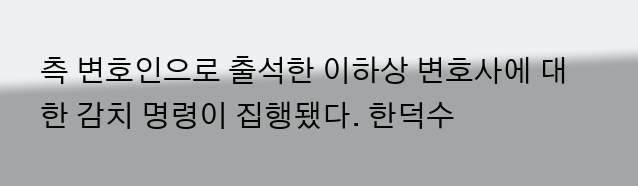측 변호인으로 출석한 이하상 변호사에 대한 감치 명령이 집행됐다. 한덕수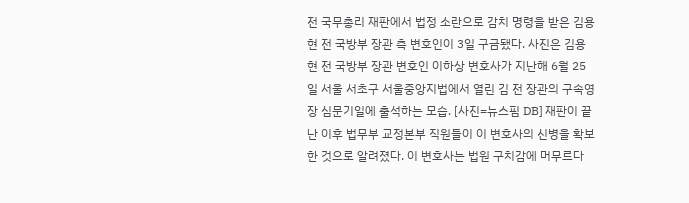전 국무총리 재판에서 법정 소란으로 감치 명령을 받은 김용현 전 국방부 장관 측 변호인이 3일 구금됐다. 사진은 김용현 전 국방부 장관 변호인 이하상 변호사가 지난해 6월 25일 서울 서초구 서울중앙지법에서 열린 김 전 장관의 구속영장 심문기일에 출석하는 모습. [사진=뉴스핌 DB] 재판이 끝난 이후 법무부 교정본부 직원들이 이 변호사의 신병을 확보한 것으로 알려졌다. 이 변호사는 법원 구치감에 머무르다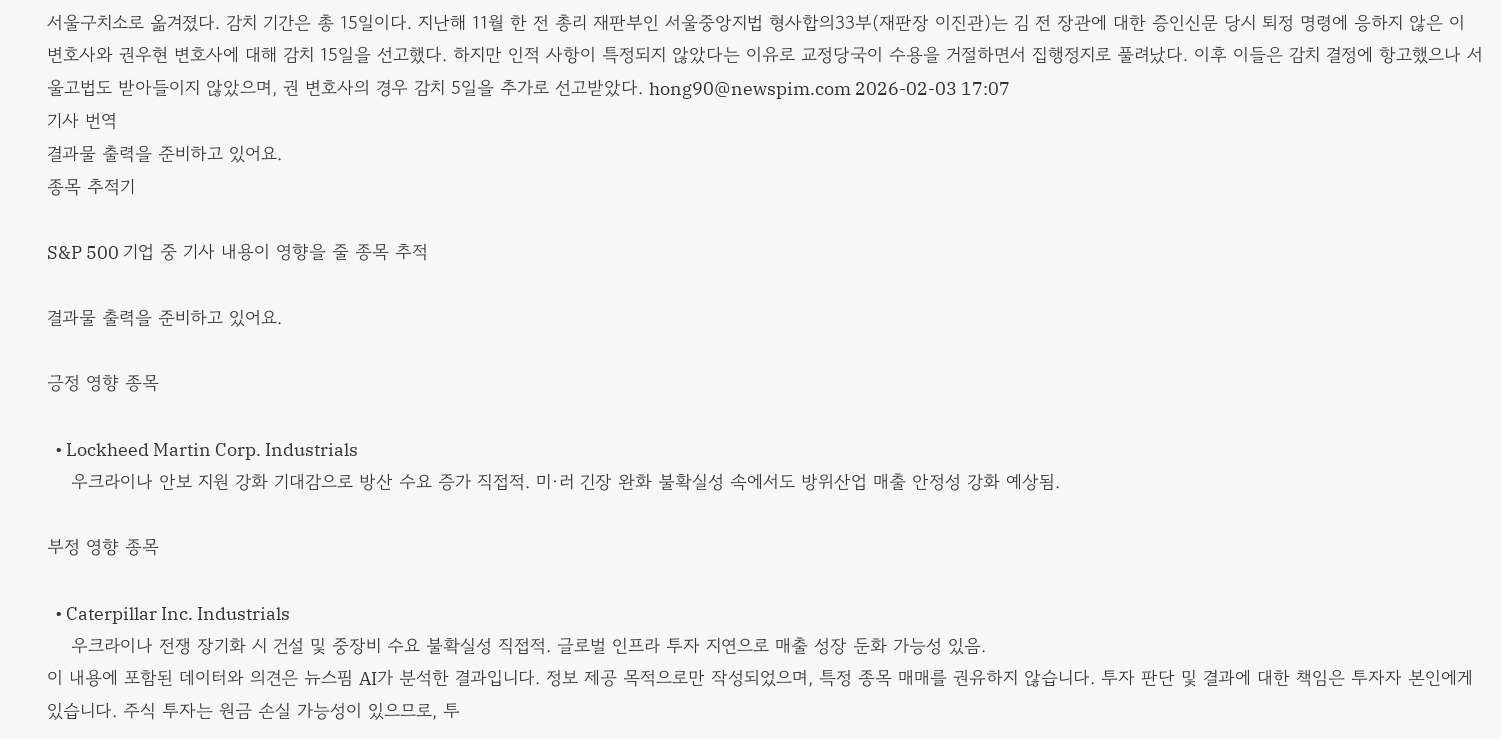서울구치소로 옮겨졌다. 감치 기간은 총 15일이다. 지난해 11월 한 전 총리 재판부인 서울중앙지법 형사합의33부(재판장 이진관)는 김 전 장관에 대한 증인신문 당시 퇴정 명령에 응하지 않은 이 변호사와 권우현 변호사에 대해 감치 15일을 선고했다. 하지만 인적 사항이 특정되지 않았다는 이유로 교정당국이 수용을 거절하면서 집행정지로 풀려났다. 이후 이들은 감치 결정에 항고했으나 서울고법도 받아들이지 않았으며, 권 변호사의 경우 감치 5일을 추가로 선고받았다. hong90@newspim.com 2026-02-03 17:07
기사 번역
결과물 출력을 준비하고 있어요.
종목 추적기

S&P 500 기업 중 기사 내용이 영향을 줄 종목 추적

결과물 출력을 준비하고 있어요.

긍정 영향 종목

  • Lockheed Martin Corp. Industrials
    우크라이나 안보 지원 강화 기대감으로 방산 수요 증가 직접적. 미·러 긴장 완화 불확실성 속에서도 방위산업 매출 안정성 강화 예상됨.

부정 영향 종목

  • Caterpillar Inc. Industrials
    우크라이나 전쟁 장기화 시 건설 및 중장비 수요 불확실성 직접적. 글로벌 인프라 투자 지연으로 매출 성장 둔화 가능성 있음.
이 내용에 포함된 데이터와 의견은 뉴스핌 AI가 분석한 결과입니다. 정보 제공 목적으로만 작성되었으며, 특정 종목 매매를 권유하지 않습니다. 투자 판단 및 결과에 대한 책임은 투자자 본인에게 있습니다. 주식 투자는 원금 손실 가능성이 있으므로, 투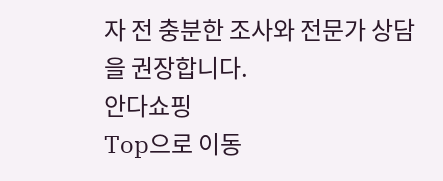자 전 충분한 조사와 전문가 상담을 권장합니다.
안다쇼핑
Top으로 이동